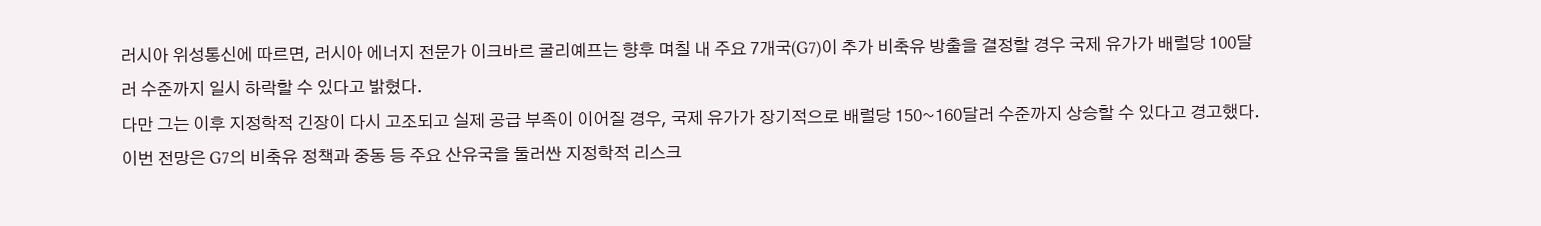러시아 위성통신에 따르면, 러시아 에너지 전문가 이크바르 굴리예프는 향후 며칠 내 주요 7개국(G7)이 추가 비축유 방출을 결정할 경우 국제 유가가 배럴당 100달러 수준까지 일시 하락할 수 있다고 밝혔다.
다만 그는 이후 지정학적 긴장이 다시 고조되고 실제 공급 부족이 이어질 경우, 국제 유가가 장기적으로 배럴당 150~160달러 수준까지 상승할 수 있다고 경고했다.
이번 전망은 G7의 비축유 정책과 중동 등 주요 산유국을 둘러싼 지정학적 리스크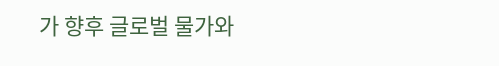가 향후 글로벌 물가와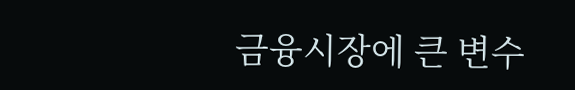금융시장에 큰 변수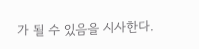가 될 수 있음을 시사한다.